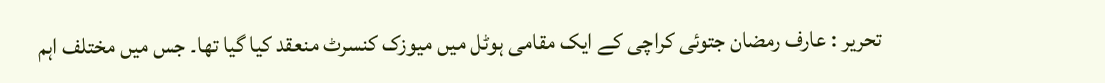تحریر : عارف رمضان جتوئی کراچی کے ایک مقامی ہوٹل میں میوزک کنسرٹ منعقد کیا گیا تھا۔ جس میں مختلف اہم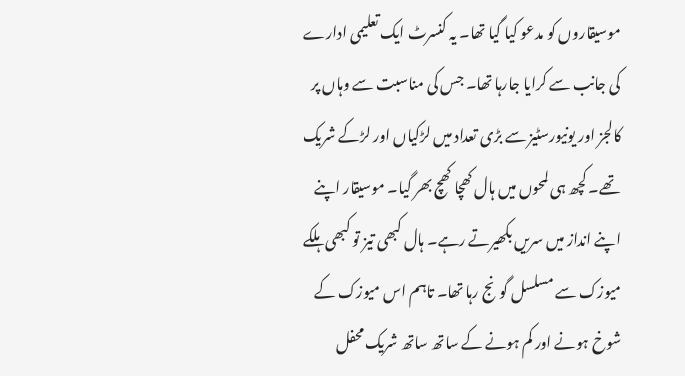موسیقاروں کو مدعو کیا گیا تھا۔ یہ کنسرٹ ایک تعلیمی ادارے کی جانب سے کرایا جارہا تھا۔ جس کی مناسبت سے وہاں پر کالجز اور یونیورسٹیز سے بڑی تعداد میں لڑکیاں اور لڑکے شریک تھے۔ کچھ ہی لمحوں میں ہال کھچا کھچ بھر گیا۔ موسیقار اپنے اپنے انداز میں سریں بکھیرتے رہے۔ ہال کبھی تیز تو کبھی ہلکے میوزک سے مسلسل گونج رہا تھا۔ تاہم اس میوزک کے شوخ ہونے اور کم ہونے کے ساتھ ساتھ شریک محفل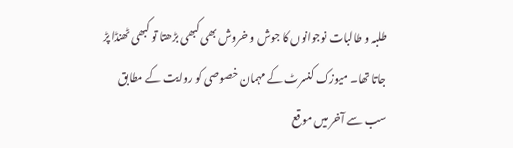طلبہ و طالبات نوجوانوں کا جوش و خروش بھی کبھی بڑھتا تو کبھی ٹھنڈا پڑ جاتا تھا۔ میوزک کنسرٹ کے مہمان خصوصی کو روایت کے مطابق سب سے آخر میں موقع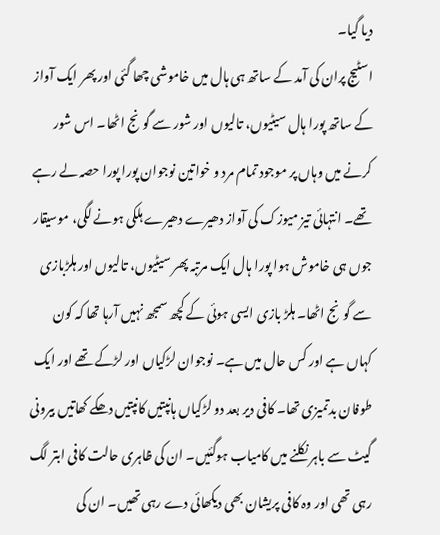دیا گیا۔
اسٹیج پران کی آمد کے ساتھ ہی ہال میں خاموشی چھا گئی اور پھر ایک آواز کے ساتھ پورا ہال سیٹیوں، تالیوں اور شور سے گونج اٹھا۔ اس شور کرنے میں وہاں پر موجود تمام مرد و خواتین نوجوان پورا پورا حصہ لے رہے تھے۔ انتہائی تیز میوزک کی آواز دھیرے دھیرے ہلکی ہونے لگی، موسیقار جوں ہی خاموش ہوا پورا ہال ایک مرتبہ پھر سیٹیوں، تالیوں اور ہلڑبازی سے گونج اٹھا۔ ہلڑ بازی ایسی ہوئی کے کچھ سمجھ نہیں آرہا تھا کہ کون کہاں ہے اور کس حال میں ہے۔ نوجوان لڑکیاں اور لڑکے تھے اور ایک طوفان بدتمیزی تھا۔ کافی دیر بعد دو لڑکیاں ہانپتیں کانپتیں دھکے کھاتیں بیرونی گیٹ سے باہر نکلنے میں کامیاب ہوگئیں۔ ان کی ظاہری حالت کافی ابتر لگ رہی تھی اور وہ کافی پریشان بھی دیکھائی دے رہی تھیں۔ ان کی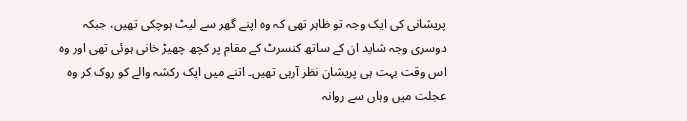پریشانی کی ایک وجہ تو ظاہر تھی کہ وہ اپنے گھر سے لیٹ ہوچکی تھیں، جبکہ دوسری وجہ شاید ان کے ساتھ کنسرٹ کے مقام پر کچھ چھیڑ خانی ہوئی تھی اور وہ اس وقت بہت ہی پریشان نظر آرہی تھیں۔ اتنے میں ایک رکشہ والے کو روک کر وہ عجلت میں وہاں سے روانہ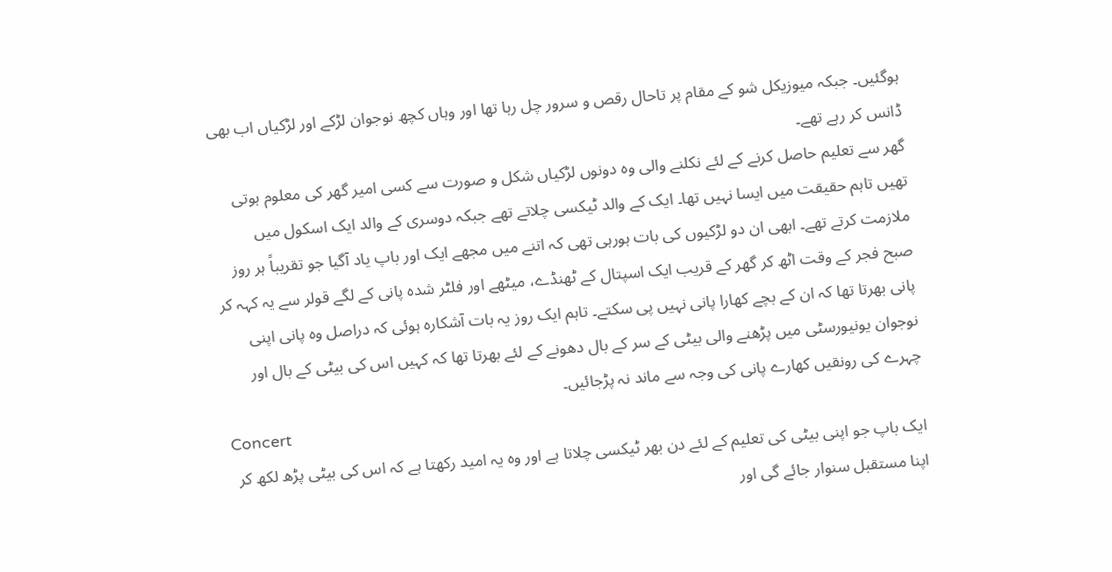ہوگئیں۔ جبکہ میوزیکل شو کے مقام پر تاحال رقص و سرور چل رہا تھا اور وہاں کچھ نوجوان لڑکے اور لڑکیاں اب بھی ڈانس کر رہے تھے۔
گھر سے تعلیم حاصل کرنے کے لئے نکلنے والی وہ دونوں لڑکیاں شکل و صورت سے کسی امیر گھر کی معلوم ہوتی تھیں تاہم حقیقت میں ایسا نہیں تھا۔ ایک کے والد ٹیکسی چلاتے تھے جبکہ دوسری کے والد ایک اسکول میں ملازمت کرتے تھے۔ ابھی ان دو لڑکیوں کی بات ہورہی تھی کہ اتنے میں مجھے ایک اور باپ یاد آگیا جو تقریباً ہر روز صبح فجر کے وقت اٹھ کر گھر کے قریب ایک اسپتال کے ٹھنڈے، میٹھے اور فلٹر شدہ پانی کے لگے قولر سے یہ کہہ کر پانی بھرتا تھا کہ ان کے بچے کھارا پانی نہیں پی سکتے۔ تاہم ایک روز یہ بات آشکارہ ہوئی کہ دراصل وہ پانی اپنی نوجوان یونیورسٹی میں پڑھنے والی بیٹی کے سر کے بال دھونے کے لئے بھرتا تھا کہ کہیں اس کی بیٹی کے بال اور چہرے کی رونقیں کھارے پانی کی وجہ سے ماند نہ پڑجائیں۔
Concert
ایک باپ جو اپنی بیٹی کی تعلیم کے لئے دن بھر ٹیکسی چلاتا ہے اور وہ یہ امید رکھتا ہے کہ اس کی بیٹی پڑھ لکھ کر اپنا مستقبل سنوار جائے گی اور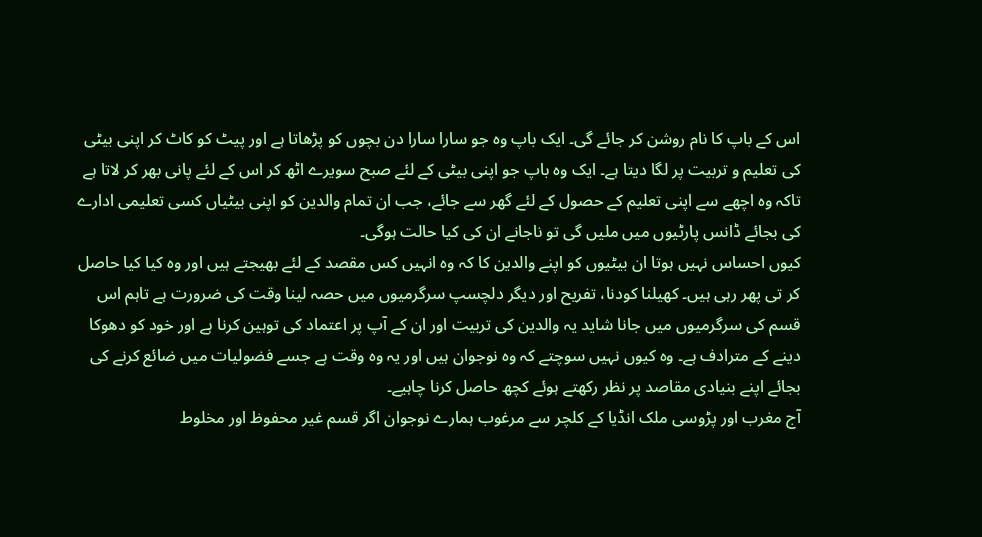اس کے باپ کا نام روشن کر جائے گی۔ ایک باپ وہ جو سارا سارا دن بچوں کو پڑھاتا ہے اور پیٹ کو کاٹ کر اپنی بیٹی کی تعلیم و تربیت پر لگا دیتا ہے۔ ایک وہ باپ جو اپنی بیٹی کے لئے صبح سویرے اٹھ کر اس کے لئے پانی بھر کر لاتا ہے تاکہ وہ اچھے سے اپنی تعلیم کے حصول کے لئے گھر سے جائے، جب ان تمام والدین کو اپنی بیٹیاں کسی تعلیمی ادارے کی بجائے ڈانس پارٹیوں میں ملیں گی تو ناجانے ان کی کیا حالت ہوگی۔
کیوں احساس نہیں ہوتا ان بیٹیوں کو اپنے والدین کا کہ وہ انہیں کس مقصد کے لئے بھیجتے ہیں اور وہ کیا کیا حاصل کر تی پھر رہی ہیں۔ کھیلنا کودنا، تفریح اور دیگر دلچسپ سرگرمیوں میں حصہ لینا وقت کی ضرورت ہے تاہم اس قسم کی سرگرمیوں میں جانا شاید یہ والدین کی تربیت اور ان کے آپ پر اعتماد کی توہین کرنا ہے اور خود کو دھوکا دینے کے مترادف ہے۔ وہ کیوں نہیں سوچتے کہ وہ نوجوان ہیں اور یہ وہ وقت ہے جسے فضولیات میں ضائع کرنے کی بجائے اپنے بنیادی مقاصد پر نظر رکھتے ہوئے کچھ حاصل کرنا چاہیے۔
آج مغرب اور پڑوسی ملک انڈیا کے کلچر سے مرغوب ہمارے نوجوان اگر قسم غیر محفوظ اور مخلوط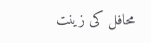محافل کی زینت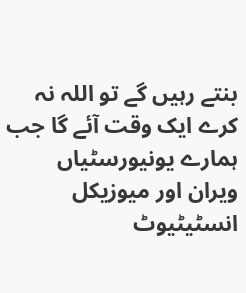بنتے رہیں گے تو اللہ نہ کرے ایک وقت آئے گا جب ہمارے یونیورسٹیاں ویران اور میوزیکل انسٹیٹیوٹ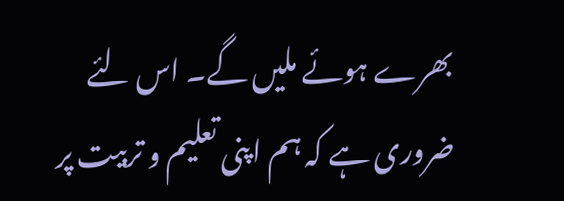بھرے ہوئے ملیں گے۔ اس لئے ضروری ہے کہ ہم اپنی تعلیم و تربیت پر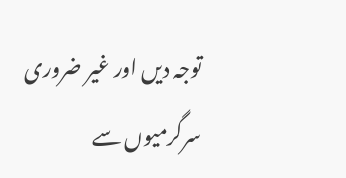توجہ دیں اور غیر ضروری سرگرمیوں سے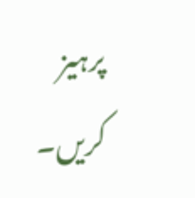پرہیز کریں۔